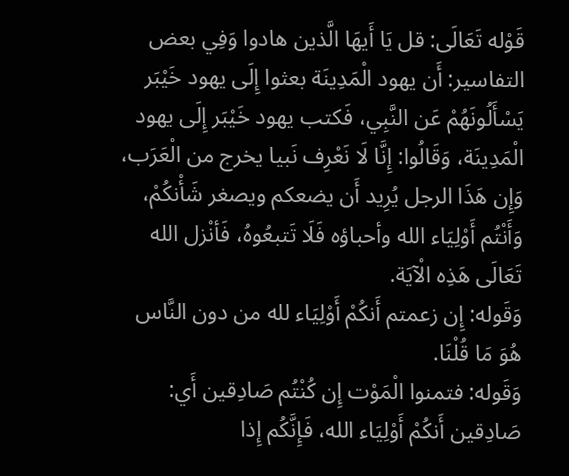قَوْله تَعَالَى: قل يَا أَيهَا الَّذين هادوا وَفِي بعض التفاسير: أَن يهود الْمَدِينَة بعثوا إِلَى يهود خَيْبَر يَسْأَلُونَهُمْ عَن النَّبِي، فَكتب يهود خَيْبَر إِلَى يهود الْمَدِينَة، وَقَالُوا: إِنَّا لَا نَعْرِف نَبيا يخرج من الْعَرَب، وَإِن هَذَا الرجل يُرِيد أَن يضعكم ويصغر شَأْنكُمْ، وَأَنْتُم أَوْلِيَاء الله وأحباؤه فَلَا تَتبعُوهُ، فَأنْزل الله تَعَالَى هَذِه الْآيَة.
وَقَوله: إِن زعمتم أَنكُمْ أَوْلِيَاء لله من دون النَّاس هُوَ مَا قُلْنَا.
وَقَوله: فتمنوا الْمَوْت إِن كُنْتُم صَادِقين أَي: صَادِقين أَنكُمْ أَوْلِيَاء الله، فَإِنَّكُم إِذا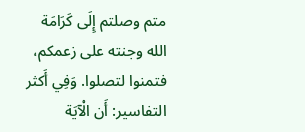متم وصلتم إِلَى كَرَامَة الله وجنته على زعمكم، فتمنوا لتصلوا. وَفِي أَكثر التفاسير: أَن الْآيَة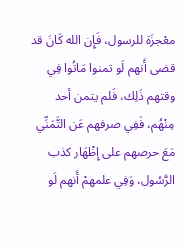معْجزَة للرسول، فَإِن الله كَانَ قد قضى أَنهم لَو تمنوا مَاتُوا فِي وقتهم ذَلِك، فَلم يتمن أحد مِنْهُم، فَفِي صرفهم عَن التَّمَنِّي مَعَ حرصهم على إِظْهَار كذب الرَّسُول، وَفِي علمهمْ أَنهم لَو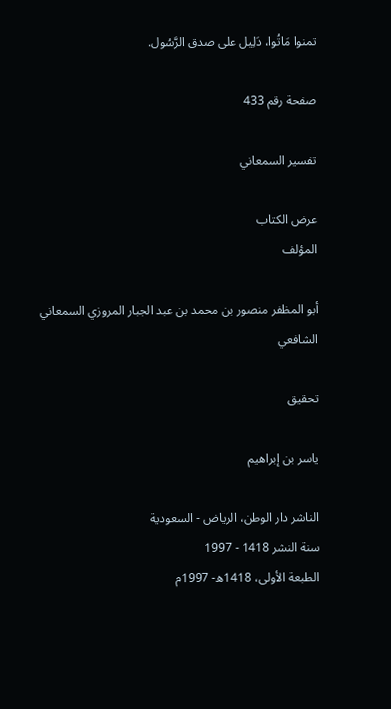تمنوا مَاتُوا، دَلِيل على صدق الرَّسُول.

صفحة رقم 433

تفسير السمعاني

عرض الكتاب
المؤلف

أبو المظفر منصور بن محمد بن عبد الجبار المروزي السمعاني الشافعي

تحقيق

ياسر بن إبراهيم

الناشر دار الوطن، الرياض - السعودية
سنة النشر 1418 - 1997
الطبعة الأولى، 1418ه- 1997م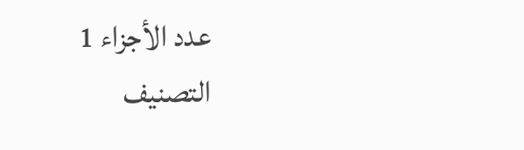عدد الأجزاء 1
التصنيف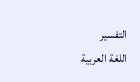التفسير
اللغة العربية